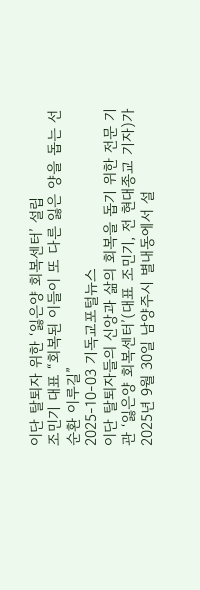이단 탈퇴자 위한 ‘잃은양 회복센터’ 설립
조민기 대표 “회복된 이들이 또 다른 잃은 양을 돕는 선순환 이루길”
2025-10-03 기독교포털뉴스
이단 탈퇴자들의 신앙과 삶의 회복을 돕기 위한 전문 기관 ‘잃은양 회복센터’(대표 조민기, 전 현대종교 기자)가 2025년 9월 30일 남양주시 별내동에서 설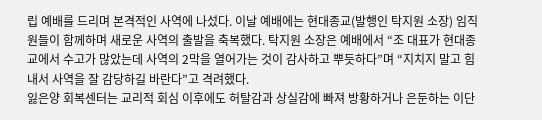립 예배를 드리며 본격적인 사역에 나섰다. 이날 예배에는 현대종교(발행인 탁지원 소장) 임직원들이 함께하며 새로운 사역의 출발을 축복했다. 탁지원 소장은 예배에서 “조 대표가 현대종교에서 수고가 많았는데 사역의 2막을 열어가는 것이 감사하고 뿌듯하다”며 “지치지 말고 힘내서 사역을 잘 감당하길 바란다”고 격려했다.
잃은양 회복센터는 교리적 회심 이후에도 허탈감과 상실감에 빠져 방황하거나 은둔하는 이단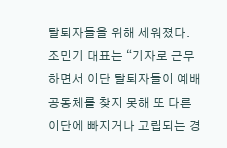탈퇴자들을 위해 세워졌다. 조민기 대표는 “기자로 근무하면서 이단 탈퇴자들이 예배 공동체를 찾지 못해 또 다른 이단에 빠지거나 고립되는 경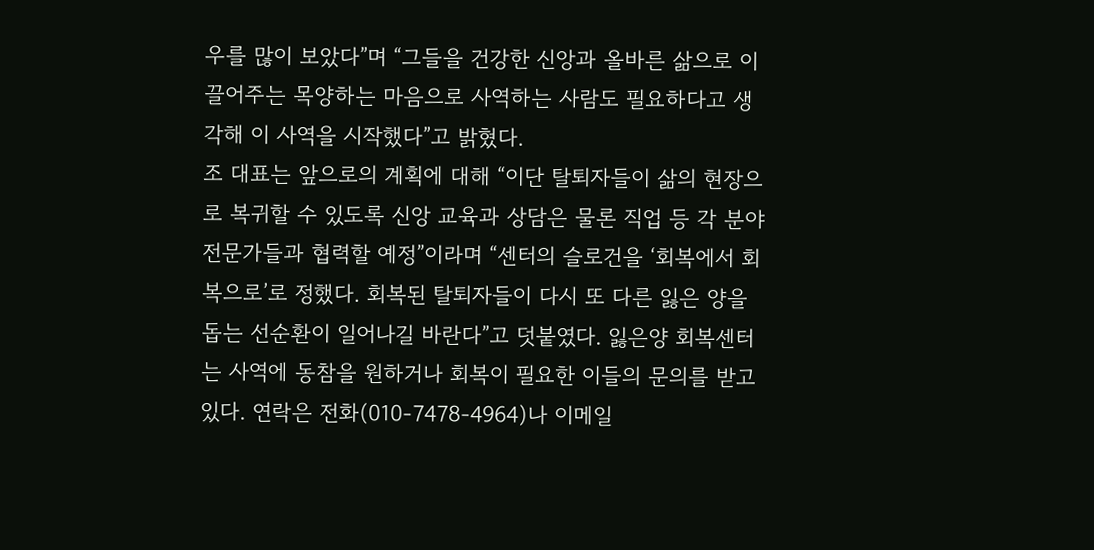우를 많이 보았다”며 “그들을 건강한 신앙과 올바른 삶으로 이끌어주는 목양하는 마음으로 사역하는 사람도 필요하다고 생각해 이 사역을 시작했다”고 밝혔다.
조 대표는 앞으로의 계획에 대해 “이단 탈퇴자들이 삶의 현장으로 복귀할 수 있도록 신앙 교육과 상담은 물론 직업 등 각 분야 전문가들과 협력할 예정”이라며 “센터의 슬로건을 ‘회복에서 회복으로’로 정했다. 회복된 탈퇴자들이 다시 또 다른 잃은 양을 돕는 선순환이 일어나길 바란다”고 덧붙였다. 잃은양 회복센터는 사역에 동참을 원하거나 회복이 필요한 이들의 문의를 받고 있다. 연락은 전화(010-7478-4964)나 이메일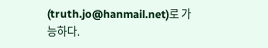(truth.jo@hanmail.net)로 가능하다.